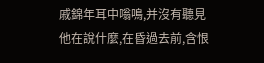戚錦年耳中嗡鳴,并沒有聽見他在說什麼,在昏過去前,含恨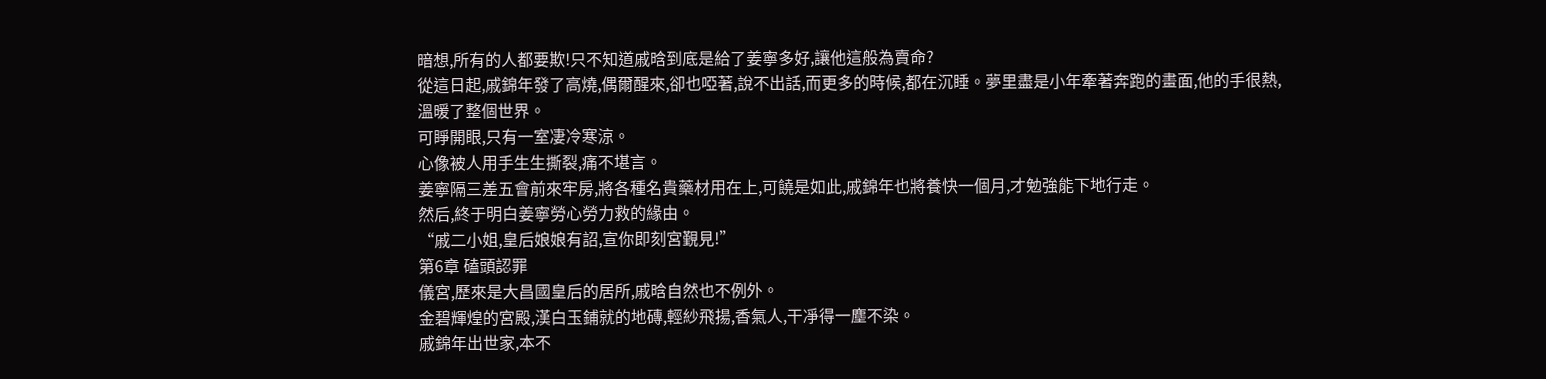暗想,所有的人都要欺!只不知道戚晗到底是給了姜寧多好,讓他這般為賣命?
從這日起,戚錦年發了高燒,偶爾醒來,卻也啞著,說不出話,而更多的時候,都在沉睡。夢里盡是小年牽著奔跑的畫面,他的手很熱,溫暖了整個世界。
可睜開眼,只有一室凄冷寒涼。
心像被人用手生生撕裂,痛不堪言。
姜寧隔三差五會前來牢房,將各種名貴藥材用在上,可饒是如此,戚錦年也將養快一個月,才勉強能下地行走。
然后,終于明白姜寧勞心勞力救的緣由。
“戚二小姐,皇后娘娘有詔,宣你即刻宮覲見!”
第6章 磕頭認罪
儀宮,歷來是大昌國皇后的居所,戚晗自然也不例外。
金碧輝煌的宮殿,漢白玉鋪就的地磚,輕紗飛揚,香氣人,干凈得一塵不染。
戚錦年出世家,本不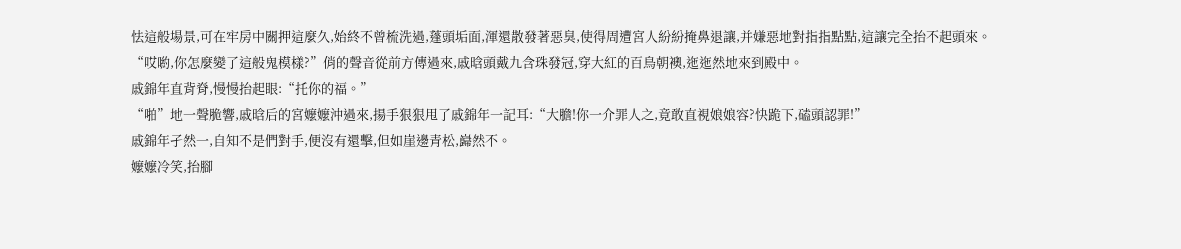怯這般場景,可在牢房中關押這麼久,始終不曾梳洗過,蓬頭垢面,渾還散發著惡臭,使得周遭宮人紛紛掩鼻退讓,并嫌惡地對指指點點,這讓完全抬不起頭來。
“哎喲,你怎麼變了這般鬼模樣?”俏的聲音從前方傳過來,戚晗頭戴九含珠發冠,穿大紅的百鳥朝襖,迤迤然地來到殿中。
戚錦年直背脊,慢慢抬起眼:“托你的福。”
“啪”地一聲脆響,戚晗后的宮嬤嬤沖過來,揚手狠狠甩了戚錦年一記耳:“大膽!你一介罪人之,竟敢直視娘娘容?快跪下,磕頭認罪!”
戚錦年孑然一,自知不是們對手,便沒有還擊,但如崖邊青松,巋然不。
嬤嬤冷笑,抬腳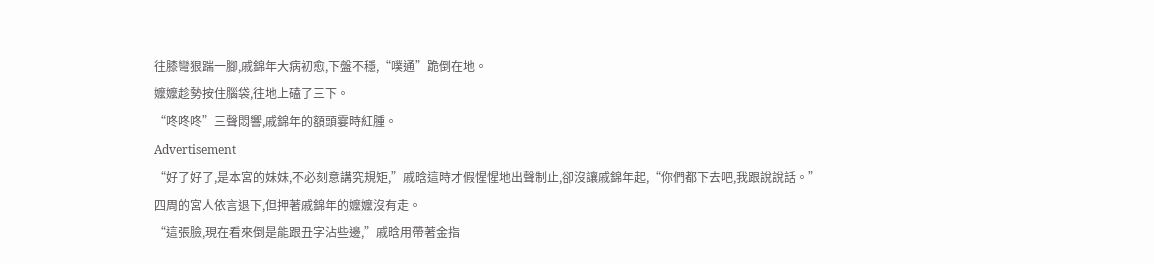往膝彎狠踹一腳,戚錦年大病初愈,下盤不穩,“噗通”跪倒在地。
嬤嬤趁勢按住腦袋,往地上磕了三下。
“咚咚咚”三聲悶響,戚錦年的額頭霎時紅腫。
Advertisement
“好了好了,是本宮的妹妹,不必刻意講究規矩,”戚晗這時才假惺惺地出聲制止,卻沒讓戚錦年起,“你們都下去吧,我跟說說話。”
四周的宮人依言退下,但押著戚錦年的嬤嬤沒有走。
“這張臉,現在看來倒是能跟丑字沾些邊,”戚晗用帶著金指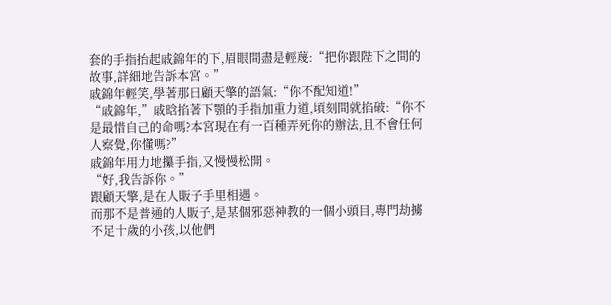套的手指抬起戚錦年的下,眉眼間盡是輕蔑:“把你跟陛下之間的故事,詳細地告訴本宮。”
戚錦年輕笑,學著那日顧天擎的語氣:“你不配知道!”
“戚錦年,”戚晗掐著下顎的手指加重力道,頃刻間就掐破:“你不是最惜自己的命嗎?本宮現在有一百種弄死你的辦法,且不會任何人察覺,你懂嗎?”
戚錦年用力地攥手指,又慢慢松開。
“好,我告訴你。”
跟顧天擎,是在人販子手里相遇。
而那不是普通的人販子,是某個邪惡神教的一個小頭目,專門劫擄不足十歲的小孩,以他們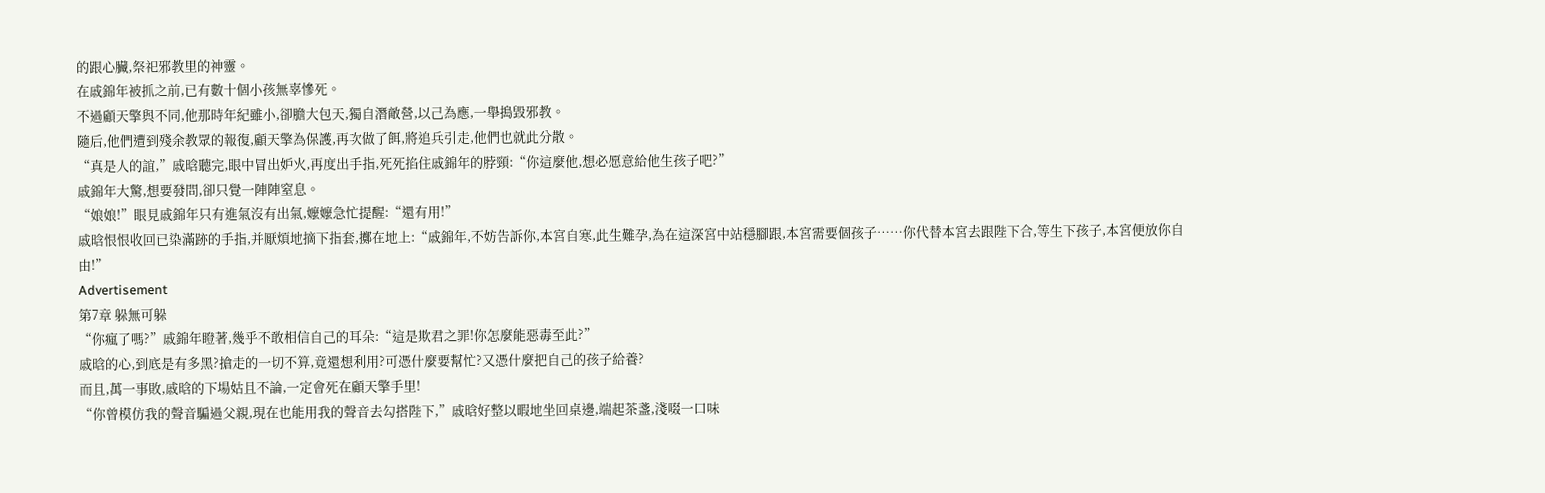的跟心臟,祭祀邪教里的神靈。
在戚錦年被抓之前,已有數十個小孩無辜慘死。
不過顧天擎與不同,他那時年紀雖小,卻膽大包天,獨自潛敵營,以己為應,一舉搗毀邪教。
隨后,他們遭到殘余教眾的報復,顧天擎為保護,再次做了餌,將追兵引走,他們也就此分散。
“真是人的誼,”戚晗聽完,眼中冒出妒火,再度出手指,死死掐住戚錦年的脖頸:“你這麼他,想必愿意給他生孩子吧?”
戚錦年大驚,想要發問,卻只覺一陣陣窒息。
“娘娘!”眼見戚錦年只有進氣沒有出氣,嬤嬤急忙提醒:“還有用!”
戚晗恨恨收回已染滿跡的手指,并厭煩地摘下指套,擲在地上:“戚錦年,不妨告訴你,本宮自寒,此生難孕,為在這深宮中站穩腳跟,本宮需要個孩子……你代替本宮去跟陛下合,等生下孩子,本宮便放你自由!”
Advertisement
第7章 躲無可躲
“你瘋了嗎?”戚錦年瞪著,幾乎不敢相信自己的耳朵:“這是欺君之罪!你怎麼能惡毒至此?”
戚晗的心,到底是有多黑?搶走的一切不算,竟還想利用?可憑什麼要幫忙?又憑什麼把自己的孩子給養?
而且,萬一事敗,戚晗的下場姑且不論,一定會死在顧天擎手里!
“你曾模仿我的聲音騙過父親,現在也能用我的聲音去勾搭陛下,”戚晗好整以暇地坐回桌邊,端起茶盞,淺啜一口味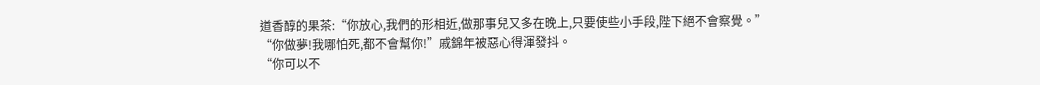道香醇的果茶:“你放心,我們的形相近,做那事兒又多在晚上,只要使些小手段,陛下絕不會察覺。”
“你做夢!我哪怕死,都不會幫你!”戚錦年被惡心得渾發抖。
“你可以不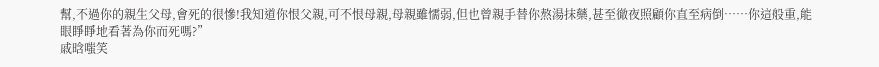幫,不過你的親生父母,會死的很慘!我知道你恨父親,可不恨母親,母親雖懦弱,但也曾親手替你熬湯抹藥,甚至徹夜照顧你直至病倒……你這般重,能眼睜睜地看著為你而死嗎?”
戚晗嗤笑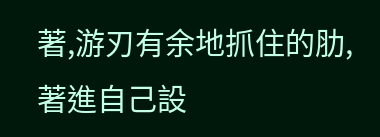著,游刃有余地抓住的肋,著進自己設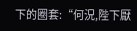下的圈套:“何況,陛下厭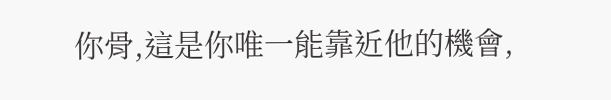你骨,這是你唯一能靠近他的機會,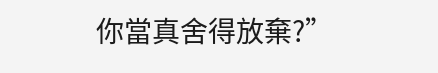你當真舍得放棄?”